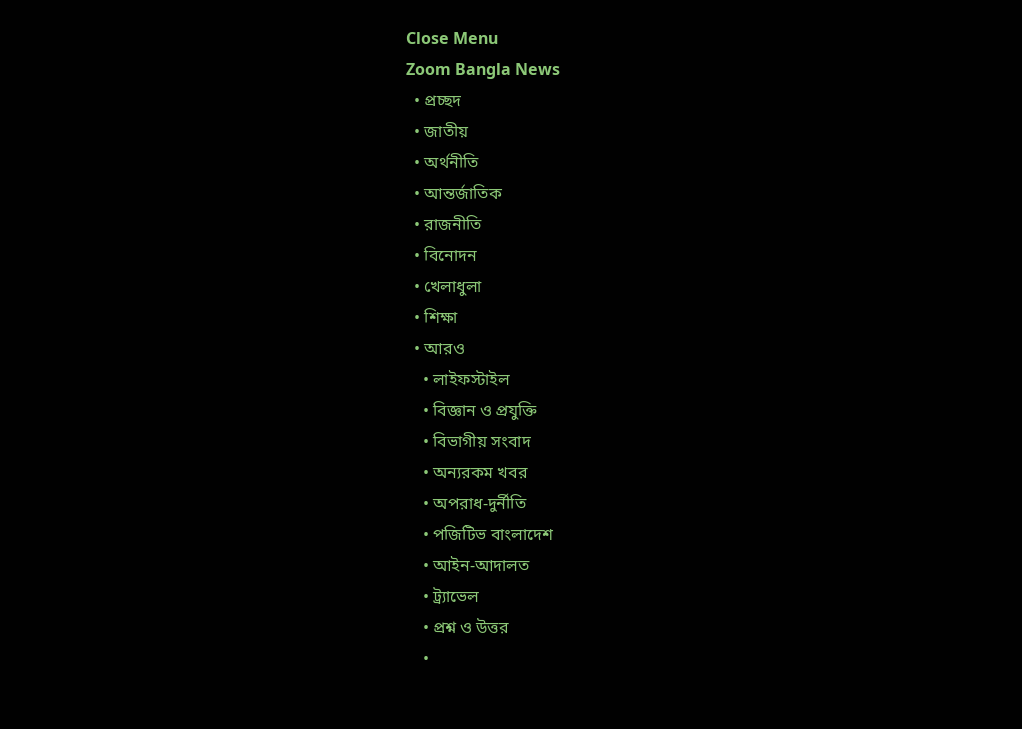Close Menu
Zoom Bangla News
  • প্রচ্ছদ
  • জাতীয়
  • অর্থনীতি
  • আন্তর্জাতিক
  • রাজনীতি
  • বিনোদন
  • খেলাধুলা
  • শিক্ষা
  • আরও
    • লাইফস্টাইল
    • বিজ্ঞান ও প্রযুক্তি
    • বিভাগীয় সংবাদ
    • অন্যরকম খবর
    • অপরাধ-দুর্নীতি
    • পজিটিভ বাংলাদেশ
    • আইন-আদালত
    • ট্র্যাভেল
    • প্রশ্ন ও উত্তর
    •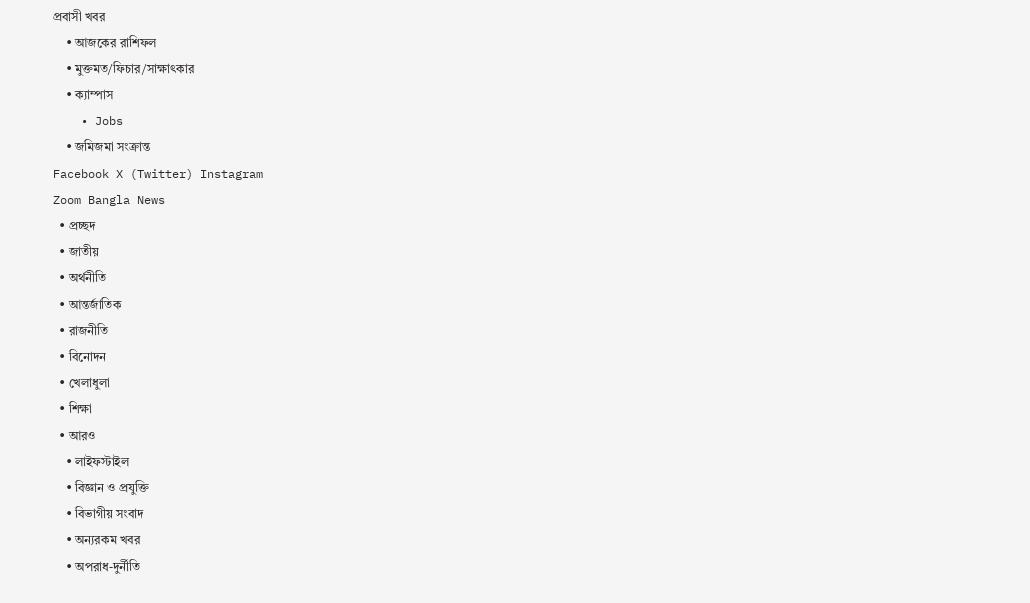প্রবাসী খবর
    • আজকের রাশিফল
    • মুক্তমত/ফিচার/সাক্ষাৎকার
    • ক্যাম্পাস
    • Jobs
    • জমিজমা সংক্রান্ত
Facebook X (Twitter) Instagram
Zoom Bangla News
  • প্রচ্ছদ
  • জাতীয়
  • অর্থনীতি
  • আন্তর্জাতিক
  • রাজনীতি
  • বিনোদন
  • খেলাধুলা
  • শিক্ষা
  • আরও
    • লাইফস্টাইল
    • বিজ্ঞান ও প্রযুক্তি
    • বিভাগীয় সংবাদ
    • অন্যরকম খবর
    • অপরাধ-দুর্নীতি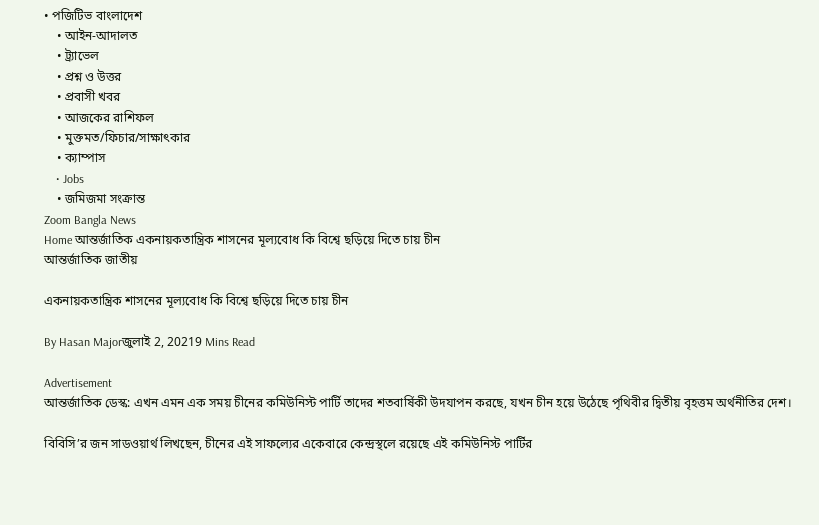• পজিটিভ বাংলাদেশ
    • আইন-আদালত
    • ট্র্যাভেল
    • প্রশ্ন ও উত্তর
    • প্রবাসী খবর
    • আজকের রাশিফল
    • মুক্তমত/ফিচার/সাক্ষাৎকার
    • ক্যাম্পাস
    • Jobs
    • জমিজমা সংক্রান্ত
Zoom Bangla News
Home আন্তর্জাতিক একনায়কতান্ত্রিক শাসনের মূল্যবোধ কি বিশ্বে ছড়িয়ে দিতে চায় চীন
আন্তর্জাতিক জাতীয়

একনায়কতান্ত্রিক শাসনের মূল্যবোধ কি বিশ্বে ছড়িয়ে দিতে চায় চীন

By Hasan Majorজুলাই 2, 20219 Mins Read

Advertisement
আন্তর্জাতিক ডেস্ক: এখন এমন এক সময় চীনের কমিউনিস্ট পার্টি তাদের শতবার্ষিকী উদযাপন করছে, যখন চীন হয়ে উঠেছে পৃথিবীর দ্বিতীয় বৃহত্তম অর্থনীতির দেশ।

বিবিসি’র জন সাডওয়ার্থ লিখছেন, চীনের এই সাফল্যের একেবারে কেন্দ্রস্থলে রয়েছে এই কমিউনিস্ট পার্টির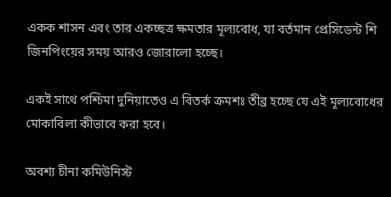একক শাসন এবং তার একচ্ছত্র ক্ষমতার মূল্যবোধ, যা বর্তমান প্রেসিডেন্ট শি জিনপিংয়ের সময় আরও জোরালো হচ্ছে।

একই সাথে পশ্চিমা দুনিয়াতেও এ বিতর্ক ক্রমশঃ তীব্র হচ্ছে যে এই মূল্যবোধের মোকাবিলা কীভাবে করা হবে।

অবশ্য চীনা কমিউনিস্ট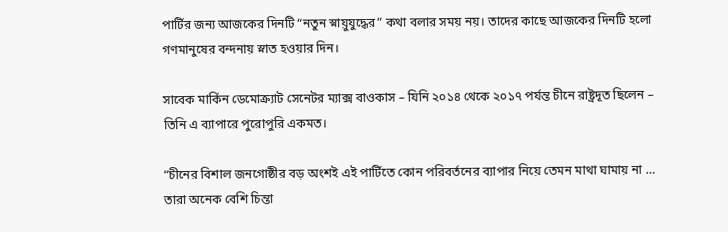পার্টির জন্য আজকের দিনটি “নতুন স্নায়ুযুদ্ধের” কথা বলার সময় নয়। তাদের কাছে আজকের দিনটি হলো গণমানুষের বন্দনায় স্নাত হওয়ার দিন।

সাবেক মার্কিন ডেমোক্র্যাট সেনেটর ম্যাক্স বাওকাস – যিনি ২০১৪ থেকে ২০১৭ পর্যন্ত চীনে রাষ্ট্রদূত ছিলেন – তিনি এ ব্যাপারে পুরোপুরি একমত।

“চীনের বিশাল জনগোষ্ঠীর বড় অংশই এই পার্টিতে কোন পরিবর্তনের ব্যাপার নিয়ে তেমন মাথা ঘামায় না … তারা অনেক বেশি চিন্তা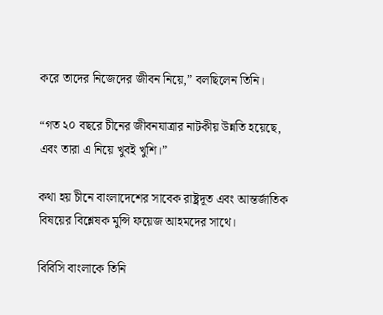করে তাদের নিজেদের জীবন নিয়ে,” বলছিলেন তিনি।

“গত ২০ বছরে চীনের জীবনযাত্রার নাটকীয় উন্নতি হয়েছে, এবং তারা এ নিয়ে খুবই খুশি।”

কথা হয় চীনে বাংলাদেশের সাবেক রাষ্ট্রদূত এবং আন্তর্জাতিক বিষয়ের বিশ্লেষক মুন্সি ফয়েজ আহমদের সাথে।

বিবিসি বাংলাকে তিনি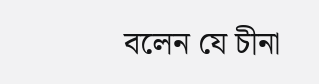বলেন যে চীনা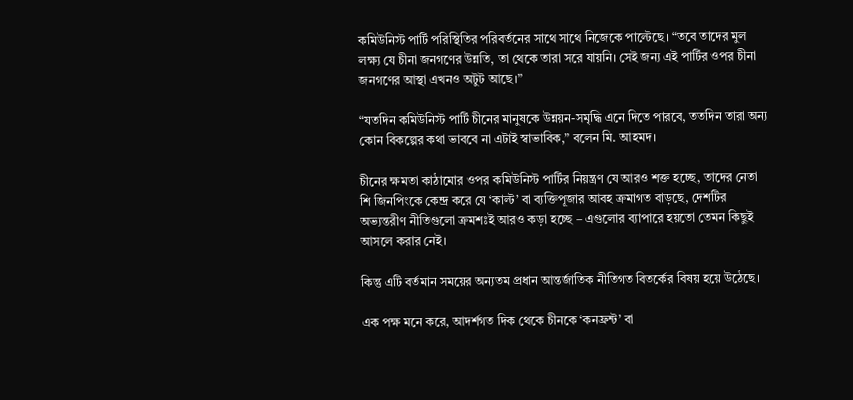কমিউনিস্ট পার্টি পরিস্থিতির পরিবর্তনের সাথে সাথে নিজেকে পাল্টেছে। “তবে তাদের মুল লক্ষ্য যে চীনা জনগণের উন্নতি, তা থেকে তারা সরে যায়নি। সেই জন্য এই পার্টির ওপর চীনা জনগণের আস্থা এখনও অটুট আছে।”

“যতদিন কমিউনিস্ট পার্টি চীনের মানুষকে উন্নয়ন-সমৃদ্ধি এনে দিতে পারবে, ততদিন তারা অন্য কোন বিকল্পের কথা ভাববে না এটাই স্বাভাবিক,” বলেন মি. আহমদ।

চীনের ক্ষমতা কাঠামোর ওপর কমিউনিস্ট পার্টির নিয়ন্ত্রণ যে আরও শক্ত হচ্ছে, তাদের নেতা শি জিনপিংকে কেন্দ্র করে যে ‘কাল্ট’ বা ব্যক্তিপূজার আবহ ক্রমাগত বাড়ছে, দেশটির অভ্যন্তরীণ নীতিগুলো ক্রমশঃই আরও কড়া হচ্ছে – এগুলোর ব্যাপারে হয়তো তেমন কিছুই আসলে করার নেই।

কিন্তু এটি বর্তমান সময়ের অন্যতম প্রধান আন্তর্জাতিক নীতিগত বিতর্কের বিষয় হয়ে উঠেছে।

এক পক্ষ মনে করে, আদর্শগত দিক থেকে চীনকে ‘কনফ্রন্ট’ বা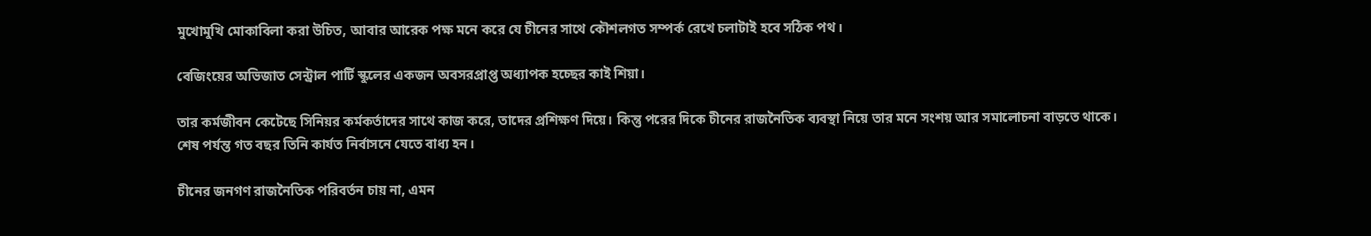মুখোমুখি মোকাবিলা করা উচিত, আবার আরেক পক্ষ মনে করে যে চীনের সাথে কৌশলগত সম্পর্ক রেখে চলাটাই হবে সঠিক পথ।

বেজিংয়ের অভিজাত সেন্ট্রাল পার্টি স্কুলের একজন অবসরপ্রাপ্ত অধ্যাপক হচ্ছের কাই শিয়া।

তার কর্মজীবন কেটেছে সিনিয়র কর্মকর্তাদের সাথে কাজ করে, তাদের প্রশিক্ষণ দিয়ে। কিন্তু পরের দিকে চীনের রাজনৈতিক ব্যবস্থা নিয়ে তার মনে সংশয় আর সমালোচনা বাড়তে থাকে। শেষ পর্যন্ত গত বছর তিনি কার্যত নির্বাসনে যেতে বাধ্য হন।

চীনের জনগণ রাজনৈতিক পরিবর্তন চায় না, এমন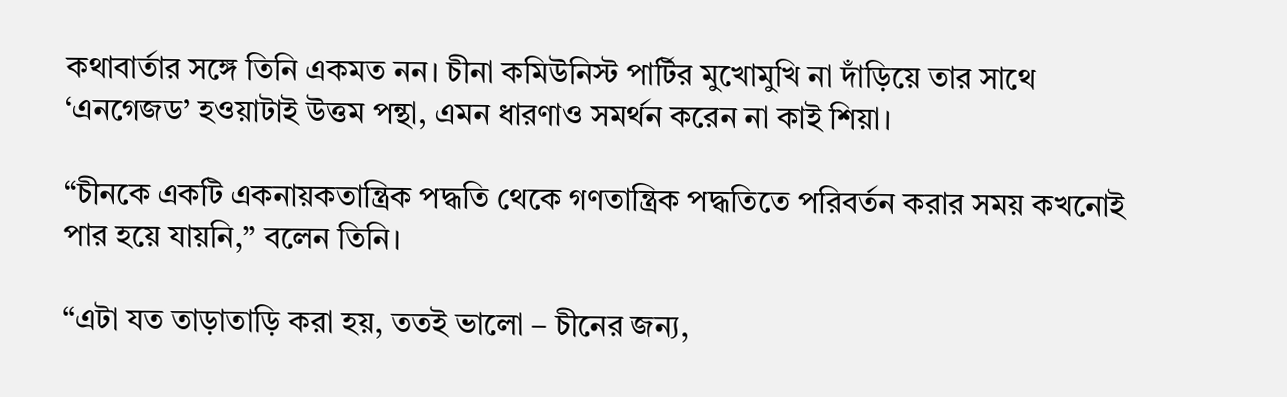কথাবার্তার সঙ্গে তিনি একমত নন। চীনা কমিউনিস্ট পার্টির মুখোমুখি না দাঁড়িয়ে তার সাথে ‘এনগেজড’ হওয়াটাই উত্তম পন্থা, এমন ধারণাও সমর্থন করেন না কাই শিয়া।

“চীনকে একটি একনায়কতান্ত্রিক পদ্ধতি থেকে গণতান্ত্রিক পদ্ধতিতে পরিবর্তন করার সময় কখনোই পার হয়ে যায়নি,” বলেন তিনি।

“এটা যত তাড়াতাড়ি করা হয়, ততই ভালো – চীনের জন্য,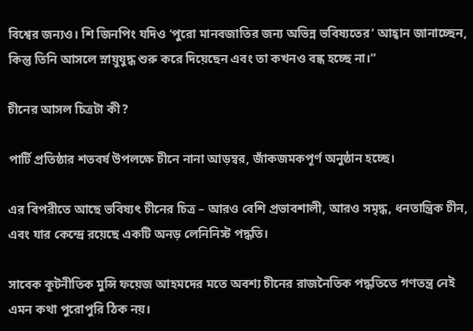বিশ্বের জন্যও। শি জিনপিং যদিও ‘পুরো মানবজাতির জন্য অভিন্ন ভবিষ্যতের’ আহ্বান জানাচ্ছেন, কিন্তু তিনি আসলে স্নায়ুযুদ্ধ শুরু করে দিয়েছেন এবং তা কখনও বন্ধ হচ্ছে না।”

চীনের আসল চিত্রটা কী?

পার্টি প্রতিষ্ঠার শতবর্ষ উপলক্ষে চীনে নানা আড়ম্বর, জাঁকজমকপূর্ণ অনুষ্ঠান হচ্ছে।

এর বিপরীতে আছে ভবিষ্যৎ চীনের চিত্র – আরও বেশি প্রভাবশালী, আরও সমৃদ্ধ, ধনতান্ত্রিক চীন, এবং যার কেন্দ্রে রয়েছে একটি অনড় লেনিনিস্ট পদ্ধতি।

সাবেক কূটনীতিক মুন্সি ফয়েজ আহমদের মতে অবশ্য চীনের রাজনৈতিক পদ্ধতিতে গণতন্ত্র নেই এমন কথা পুরোপুরি ঠিক নয়।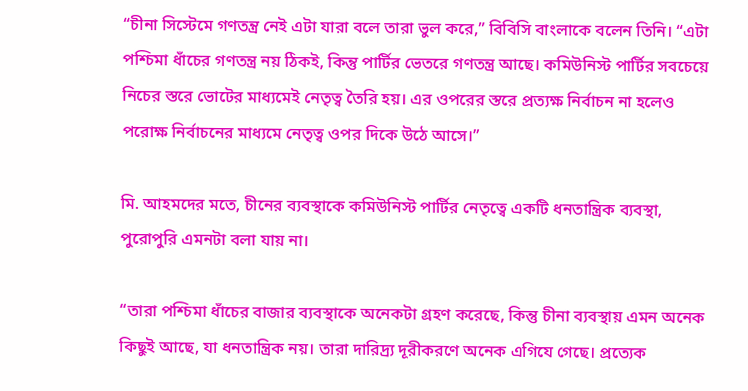“চীনা সিস্টেমে গণতন্ত্র নেই এটা যারা বলে তারা ভুল করে,” বিবিসি বাংলাকে বলেন তিনি। “এটা পশ্চিমা ধাঁচের গণতন্ত্র নয় ঠিকই, কিন্তু পার্টির ভেতরে গণতন্ত্র আছে। কমিউনিস্ট পার্টির সবচেয়ে নিচের স্তরে ভোটের মাধ্যমেই নেতৃত্ব তৈরি হয়। এর ওপরের স্তরে প্রত্যক্ষ নির্বাচন না হলেও পরোক্ষ নির্বাচনের মাধ্যমে নেতৃত্ব ওপর দিকে উঠে আসে।”

মি. আহমদের মতে, চীনের ব্যবস্থাকে কমিউনিস্ট পার্টির নেতৃত্বে একটি ধনতান্ত্রিক ব্যবস্থা, পুরোপুরি এমনটা বলা যায় না।

“তারা পশ্চিমা ধাঁচের বাজার ব্যবস্থাকে অনেকটা গ্রহণ করেছে, কিন্তু চীনা ব্যবস্থায় এমন অনেক কিছুই আছে, যা ধনতান্ত্রিক নয়। তারা দারিদ্র্য দূরীকরণে অনেক এগিযে গেছে। প্রত্যেক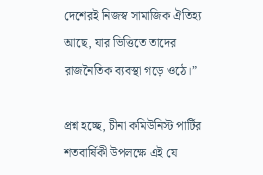দেশেরই নিজস্ব সামাজিক ঐতিহ্য আছে, যার ভিত্তিতে তাদের রাজনৈতিক ব্যবস্থা গড়ে ওঠে।”

প্রশ্ন হচ্ছে, চীনা কমিউনিস্ট পার্টির শতবার্ষিকী উপলক্ষে এই যে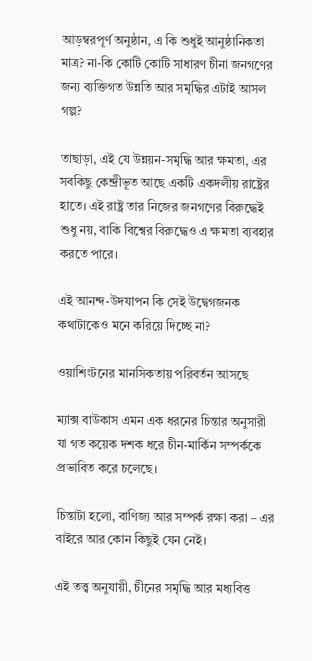আড়ম্বরপূর্ণ অনুষ্ঠান, এ কি শুধুই আনুষ্ঠানিকতা মাত্র? না-কি কোটি কোটি সাধারণ চীনা জনগণের জন্য ব্যক্তিগত উন্নতি আর সমৃদ্ধির এটাই আসল গল্প?

তাছাড়া, এই যে উন্নয়ন-সমৃদ্ধি আর ক্ষমতা, এর সবকিছু কেন্দ্রীভূত আছে একটি একদলীয় রাষ্ট্রের হাতে। এই রাষ্ট্র তার নিজের জনগণের বিরুদ্ধেই শুধু নয়, বাকি বিশ্বের বিরুদ্ধেও এ ক্ষমতা ব্যবহার করতে পারে।

এই আনন্দ-উদযাপন কি সেই উদ্বেগজনক কথাটাকেও মনে করিয়ে দিচ্ছে না?

ওয়াশিংটনের মানসিকতায় পরিবর্তন আসছে

ম্যাক্স বাউকাস এমন এক ধরনের চিন্তার অনুসারী যা গত কয়েক দশক ধরে চীন-মার্কিন সম্পর্ককে প্রভাবিত করে চলেছে।

চিন্তাটা হলো, বাণিজ্য আর সম্পর্ক রক্ষা করা – এর বাইরে আর কোন কিছুই যেন নেই।

এই তত্ত্ব অনুযায়ী, চীনের সমৃদ্ধি আর মধ্যবিত্ত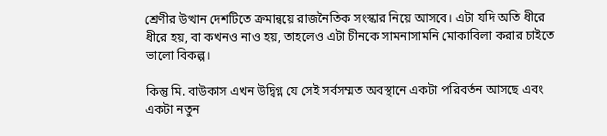শ্রেণীর উত্থান দেশটিতে ক্রমান্বয়ে রাজনৈতিক সংস্কার নিয়ে আসবে। এটা যদি অতি ধীরে ধীরে হয়, বা কখনও নাও হয়, তাহলেও এটা চীনকে সামনাসামনি মোকাবিলা করার চাইতে ভালো বিকল্প।

কিন্তু মি. বাউকাস এখন উদ্বিগ্ন যে সেই সর্বসম্মত অবস্থানে একটা পরিবর্তন আসছে এবং একটা নতুন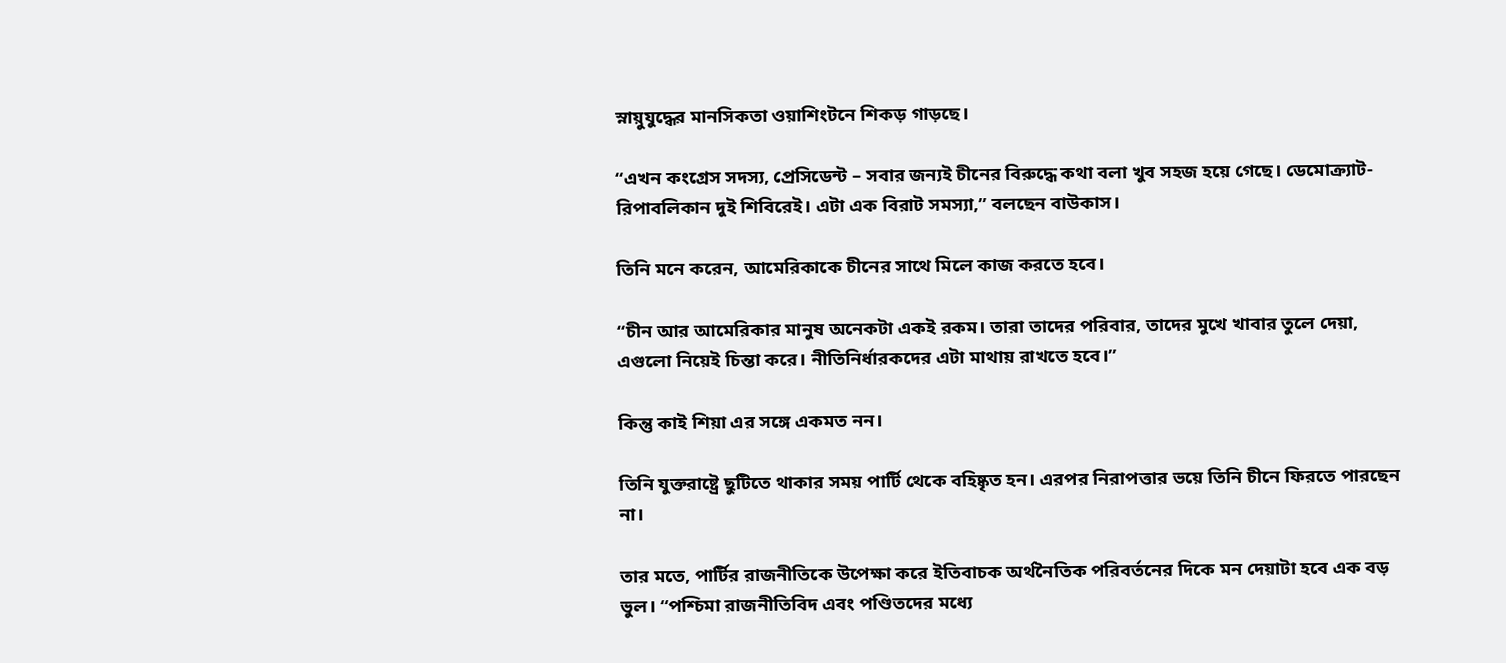স্নায়ুযুদ্ধের মানসিকতা ওয়াশিংটনে শিকড় গাড়ছে।

“এখন কংগ্রেস সদস্য, প্রেসিডেন্ট – সবার জন্যই চীনের বিরুদ্ধে কথা বলা খুব সহজ হয়ে গেছে। ডেমোক্র্যাট-রিপাবলিকান দুই শিবিরেই। এটা এক বিরাট সমস্যা,” বলছেন বাউকাস।

তিনি মনে করেন, আমেরিকাকে চীনের সাথে মিলে কাজ করতে হবে।

“চীন আর আমেরিকার মানুষ অনেকটা একই রকম। তারা তাদের পরিবার, তাদের মুখে খাবার তুলে দেয়া, এগুলো নিয়েই চিন্তা করে। নীতিনির্ধারকদের এটা মাথায় রাখতে হবে।”

কিন্তু কাই শিয়া এর সঙ্গে একমত নন।

তিনি যুক্তরাষ্ট্রে ছুটিতে থাকার সময় পার্টি থেকে বহিষ্কৃত হন। এরপর নিরাপত্তার ভয়ে তিনি চীনে ফিরতে পারছেন না।

তার মতে, পার্টির রাজনীতিকে উপেক্ষা করে ইতিবাচক অর্থনৈতিক পরিবর্তনের দিকে মন দেয়াটা হবে এক বড় ভুল। “পশ্চিমা রাজনীতিবিদ এবং পণ্ডিতদের মধ্যে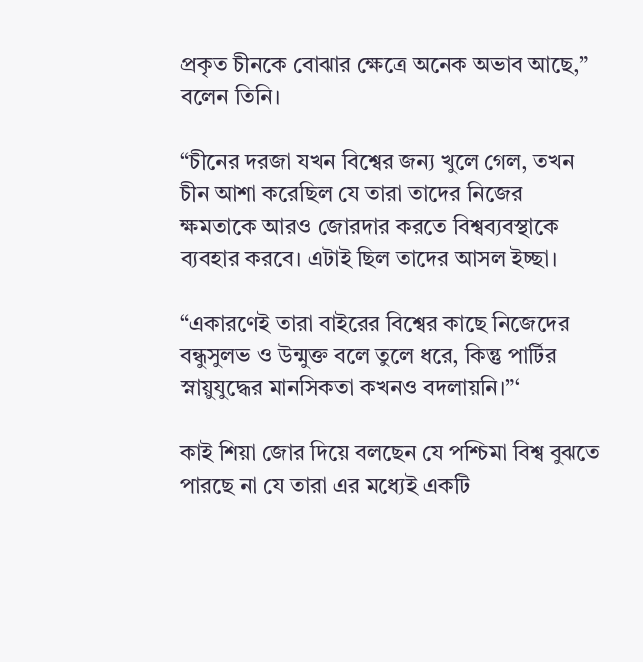প্রকৃত চীনকে বোঝার ক্ষেত্রে অনেক অভাব আছে,” বলেন তিনি।

“চীনের দরজা যখন বিশ্বের জন্য খুলে গেল, তখন চীন আশা করেছিল যে তারা তাদের নিজের ক্ষমতাকে আরও জোরদার করতে বিশ্বব্যবস্থাকে ব্যবহার করবে। এটাই ছিল তাদের আসল ইচ্ছা।

“একারণেই তারা বাইরের বিশ্বের কাছে নিজেদের বন্ধুসুলভ ও উন্মুক্ত বলে তুলে ধরে, কিন্তু পার্টির স্নায়ুযুদ্ধের মানসিকতা কখনও বদলায়নি।”‘

কাই শিয়া জোর দিয়ে বলছেন যে পশ্চিমা বিশ্ব বুঝতে পারছে না যে তারা এর মধ্যেই একটি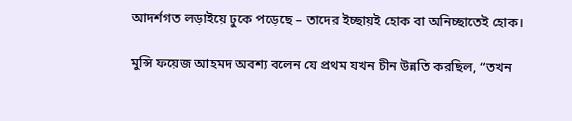আদর্শগত লড়াইয়ে ঢুকে পড়েছে – তাদের ইচ্ছায়ই হোক বা অনিচ্ছাতেই হোক।

মুন্সি ফয়েজ আহমদ অবশ্য বলেন যে প্রথম যখন চীন উন্নতি করছিল, “তখন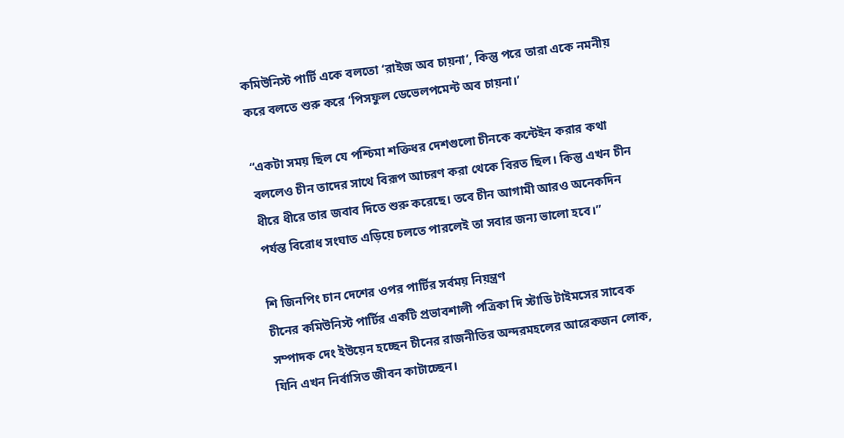কমিউনিস্ট পার্টি একে বলতো ‘রাইজ অব চায়না’, কিন্তু পরে তারা একে নমনীয় করে বলতে শুরু করে ‘পিসফুল ডেভেলপমেন্ট অব চায়না।’

“একটা সময় ছিল যে পশ্চিমা শক্তিধর দেশগুলো চীনকে কন্টেইন করার কথা বললেও চীন তাদের সাথে বিরূপ আচরণ করা থেকে বিরত ছিল। কিন্তু এখন চীন ধীরে ধীরে তার জবাব দিতে শুরু করেছে। তবে চীন আগামী আরও অনেকদিন পর্যন্ত বিরোধ সংঘাত এড়িয়ে চলতে পারলেই তা সবার জন্য ভালো হবে।”

শি জিনপিং চান দেশের ওপর পার্টির সর্বময় নিয়ন্ত্রণ
চীনের কমিউনিস্ট পার্টির একটি প্রভাবশালী পত্রিকা দি স্টাডি টাইমসের সাবেক সম্পাদক দেং ইউয়েন হচ্ছেন চীনের রাজনীতির অন্দরমহলের আরেকজন লোক, যিনি এখন নির্বাসিত জীবন কাটাচ্ছেন।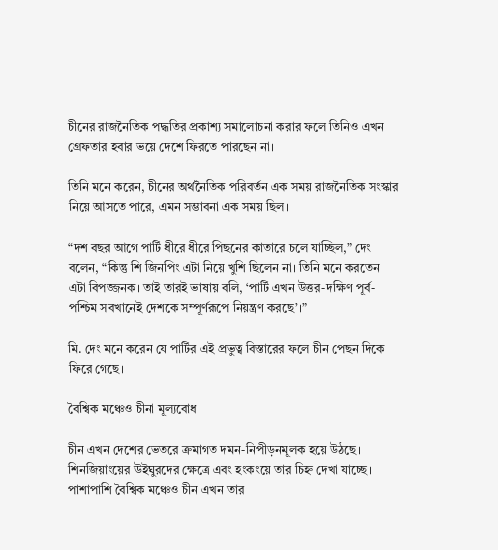চীনের রাজনৈতিক পদ্ধতির প্রকাশ্য সমালোচনা করার ফলে তিনিও এখন গ্রেফতার হবার ভয়ে দেশে ফিরতে পারছেন না।

তিনি মনে করেন, চীনের অর্থনৈতিক পরিবর্তন এক সময় রাজনৈতিক সংস্কার নিয়ে আসতে পারে, এমন সম্ভাবনা এক সময় ছিল।

“দশ বছর আগে পার্টি ধীরে ধীরে পিছনের কাতারে চলে যাচ্ছিল,” দেং বলেন, “কিন্তু শি জিনপিং এটা নিয়ে খুশি ছিলেন না। তিনি মনে করতেন এটা বিপজ্জনক। তাই তারই ভাষায় বলি, ‘পার্টি এখন উত্তর-দক্ষিণ পূর্ব-পশ্চিম সবখানেই দেশকে সম্পূর্ণরূপে নিয়ন্ত্রণ করছে’।”

মি. দেং মনে করেন যে পার্টির এই প্রভুত্ব বিস্তারের ফলে চীন পেছন দিকে ফিরে গেছে।

বৈশ্বিক মঞ্চেও চীনা মূল্যবোধ

চীন এখন দেশের ভেতরে ক্রমাগত দমন-নিপীড়নমূলক হয়ে উঠছে। শিনজিয়াংয়ের উইঘুরদের ক্ষেত্রে এবং হংকংয়ে তার চিহ্ন দেখা যাচ্ছে। পাশাপাশি বৈশ্বিক মঞ্চেও চীন এখন তার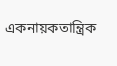একনায়কতান্ত্রিক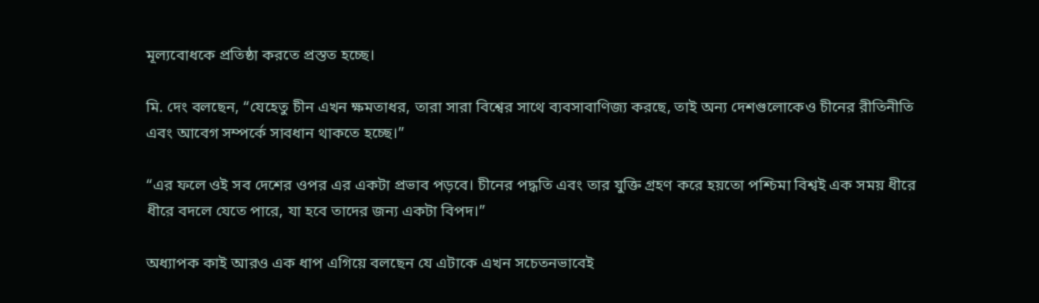মূল্যবোধকে প্রতিষ্ঠা করতে প্রস্তত হচ্ছে।

মি. দেং বলছেন, “যেহেতু চীন এখন ক্ষমতাধর, তারা সারা বিশ্বের সাথে ব্যবসাবাণিজ্য করছে, তাই অন্য দেশগুলোকেও চীনের রীতিনীতি এবং আবেগ সম্পর্কে সাবধান থাকতে হচ্ছে।”

“এর ফলে ওই সব দেশের ওপর এর একটা প্রভাব পড়বে। চীনের পদ্ধতি এবং তার যুক্তি গ্রহণ করে হয়তো পশ্চিমা বিশ্বই এক সময় ধীরে ধীরে বদলে যেতে পারে, যা হবে তাদের জন্য একটা বিপদ।”

অধ্যাপক কাই আরও এক ধাপ এগিয়ে বলছেন যে এটাকে এখন সচেতনভাবেই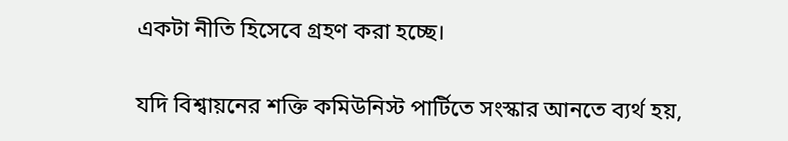একটা নীতি হিসেবে গ্রহণ করা হচ্ছে।

যদি বিশ্বায়নের শক্তি কমিউনিস্ট পার্টিতে সংস্কার আনতে ব্যর্থ হয়,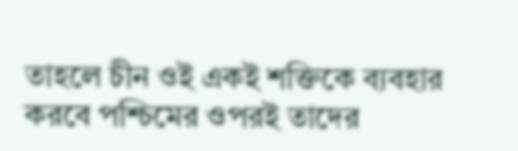তাহলে চীন ওই একই শক্তিকে ব্যবহার করবে পশ্চিমের ওপরই তাদের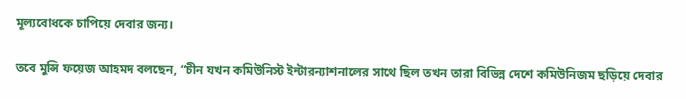মূল্যবোধকে চাপিয়ে দেবার জন্য।

তবে মুন্সি ফয়েজ আহমদ বলছেন, “চীন যখন কমিউনিস্ট ইন্টারন্যাশনালের সাথে ছিল তখন তারা বিভিন্ন দেশে কমিউনিজম ছড়িয়ে দেবার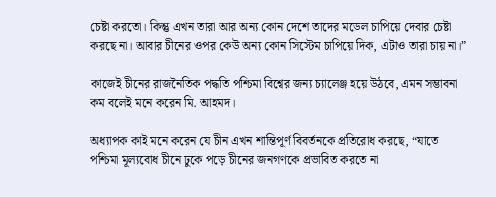চেষ্টা করতো। কিন্তু এখন তারা আর অন্য কোন দেশে তাদের মডেল চাপিয়ে দেবার চেষ্টা করছে না। আবার চীনের ওপর কেউ অন্য কোন সিস্টেম চাপিয়ে দিক, এটাও তারা চায় না।”

কাজেই চীনের রাজনৈতিক পদ্ধতি পশ্চিমা বিশ্বের জন্য চ্যালেঞ্জ হয়ে উঠবে, এমন সম্ভাবনা কম বলেই মনে করেন মি. আহমদ।

অধ্যাপক কাই মনে করেন যে চীন এখন শান্তিপূর্ণ বিবর্তনকে প্রতিরোধ করছে, “যাতে পশ্চিমা মূল্যবোধ চীনে ঢুকে পড়ে চীনের জনগণকে প্রভাবিত করতে না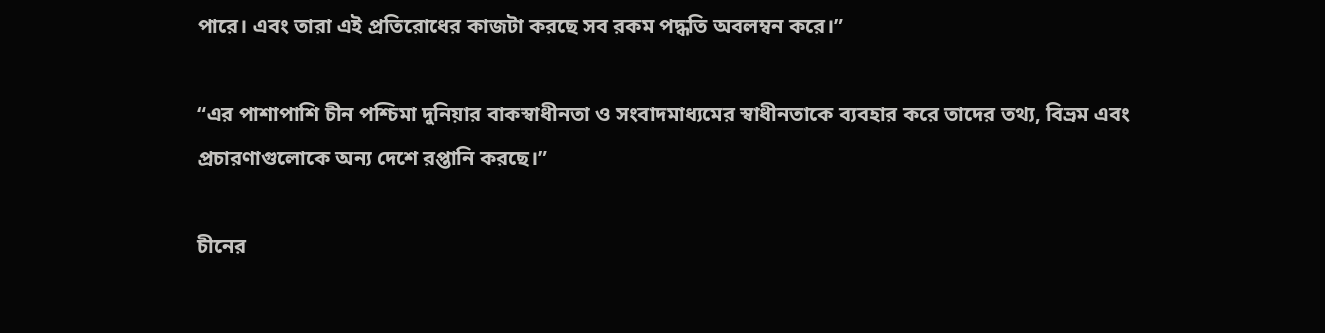পারে। এবং তারা এই প্রতিরোধের কাজটা করছে সব রকম পদ্ধতি অবলম্বন করে।”

“এর পাশাপাশি চীন পশ্চিমা দুনিয়ার বাকস্বাধীনতা ও সংবাদমাধ্যমের স্বাধীনতাকে ব্যবহার করে তাদের তথ্য, বিভ্রম এবং প্রচারণাগুলোকে অন্য দেশে রপ্তানি করছে।”

চীনের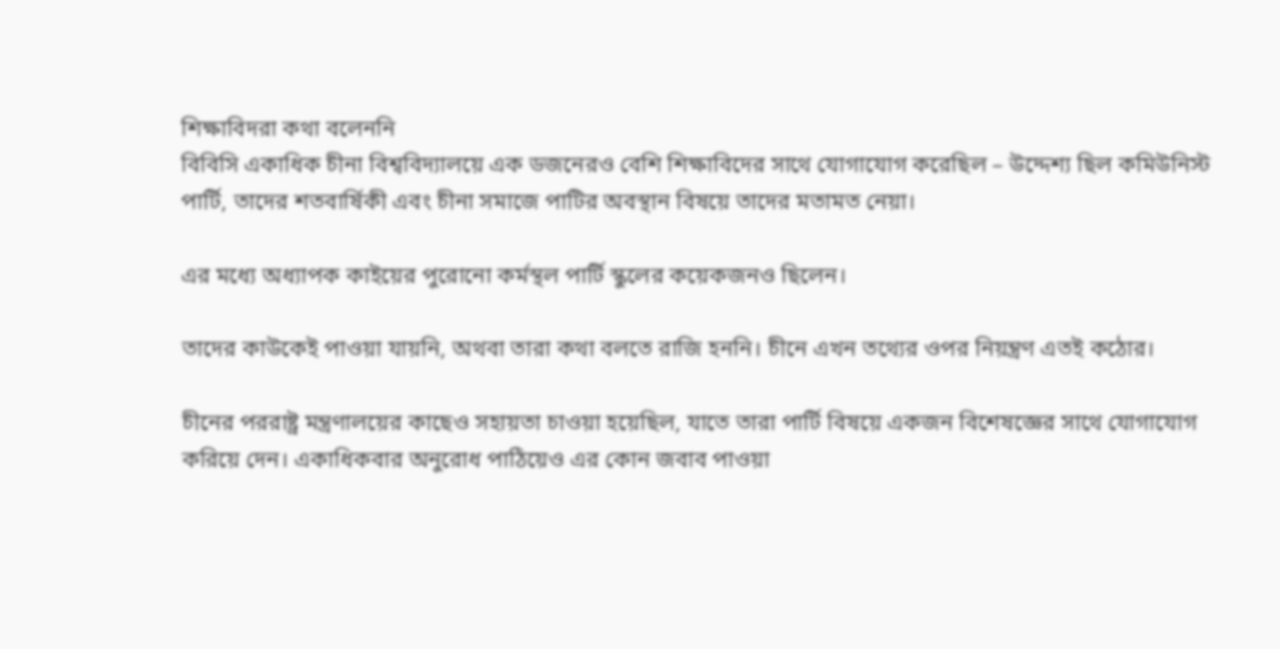শিক্ষাবিদরা কথা বলেননি
বিবিসি একাধিক চীনা বিশ্ববিদ্যালয়ে এক ডজনেরও বেশি শিক্ষাবিদের সাথে যোগাযোগ করেছিল – উদ্দেশ্য ছিল কমিউনিস্ট পার্টি, তাদের শতবার্ষিকী এবং চীনা সমাজে পাটির অবস্থান বিষয়ে তাদের মতামত নেয়া।

এর মধ্যে অধ্যাপক কাইয়ের পুরোনো কর্মস্থল পার্টি স্কুলের কয়েকজনও ছিলেন।

তাদের কাউকেই পাওয়া যায়নি, অথবা তারা কথা বলতে রাজি হননি। চীনে এখন তথ্যের ওপর নিয়ন্ত্রণ এতই কঠোর।

চীনের পররাষ্ট্র মন্ত্রণালয়ের কাছেও সহায়তা চাওয়া হয়েছিল, যাতে তারা পার্টি বিষয়ে একজন বিশেষজ্ঞের সাথে যোগাযোগ করিয়ে দেন। একাধিকবার অনুরোধ পাঠিয়েও এর কোন জবাব পাওয়া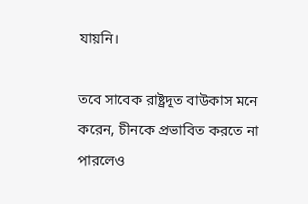যায়নি।

তবে সাবেক রাষ্ট্রদূত বাউকাস মনে করেন, চীনকে প্রভাবিত করতে না পারলেও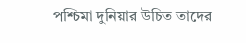পশ্চিমা দুনিয়ার উচিত তাদের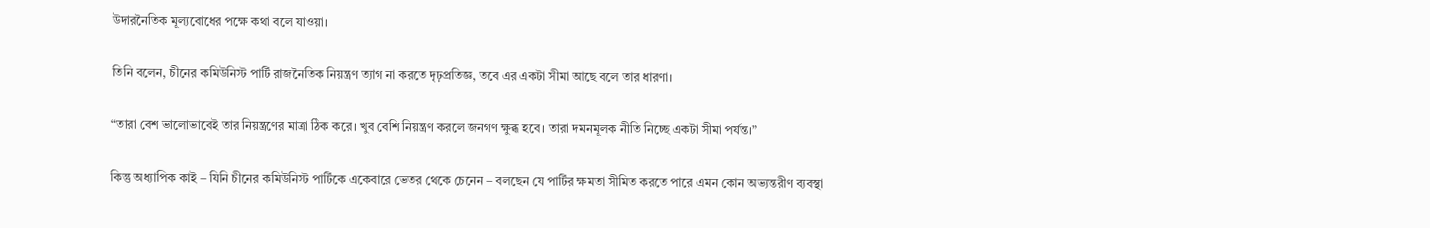উদারনৈতিক মূল্যবোধের পক্ষে কথা বলে যাওয়া।

তিনি বলেন, চীনের কমিউনিস্ট পার্টি রাজনৈতিক নিয়ন্ত্রণ ত্যাগ না করতে দৃঢ়প্রতিজ্ঞ, তবে এর একটা সীমা আছে বলে তার ধারণা।

“তারা বেশ ভালোভাবেই তার নিয়ন্ত্রণের মাত্রা ঠিক করে। খুব বেশি নিয়ন্ত্রণ করলে জনগণ ক্ষুব্ধ হবে। তারা দমনমূলক নীতি নিচ্ছে একটা সীমা পর্যন্ত।”

কিন্তু অধ্যাপিক কাই – যিনি চীনের কমিউনিস্ট পার্টিকে একেবারে ভেতর থেকে চেনেন – বলছেন যে পার্টির ক্ষমতা সীমিত করতে পারে এমন কোন অভ্যন্তরীণ ব্যবস্থা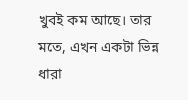খুবই কম আছে। তার মতে, এখন একটা ভিন্ন ধারা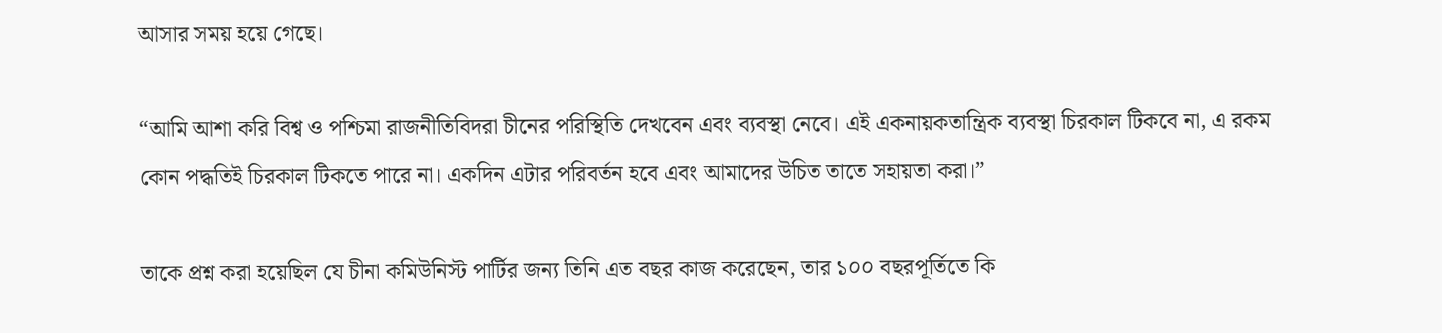আসার সময় হয়ে গেছে।

“আমি আশা করি বিশ্ব ও পশ্চিমা রাজনীতিবিদরা চীনের পরিস্থিতি দেখবেন এবং ব্যবস্থা নেবে। এই একনায়কতান্ত্রিক ব্যবস্থা চিরকাল টিকবে না, এ রকম কোন পদ্ধতিই চিরকাল টিকতে পারে না। একদিন এটার পরিবর্তন হবে এবং আমাদের উচিত তাতে সহায়তা করা।”

তাকে প্রশ্ন করা হয়েছিল যে চীনা কমিউনিস্ট পার্টির জন্য তিনি এত বছর কাজ করেছেন, তার ১০০ বছরপূর্তিতে কি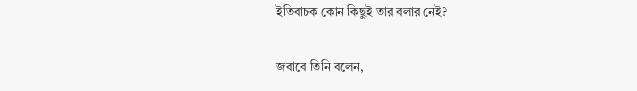ইতিবাচক কোন কিছুই তার বলার নেই?

জবাবে তিনি বলেন,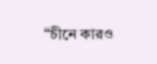“চীনে কারও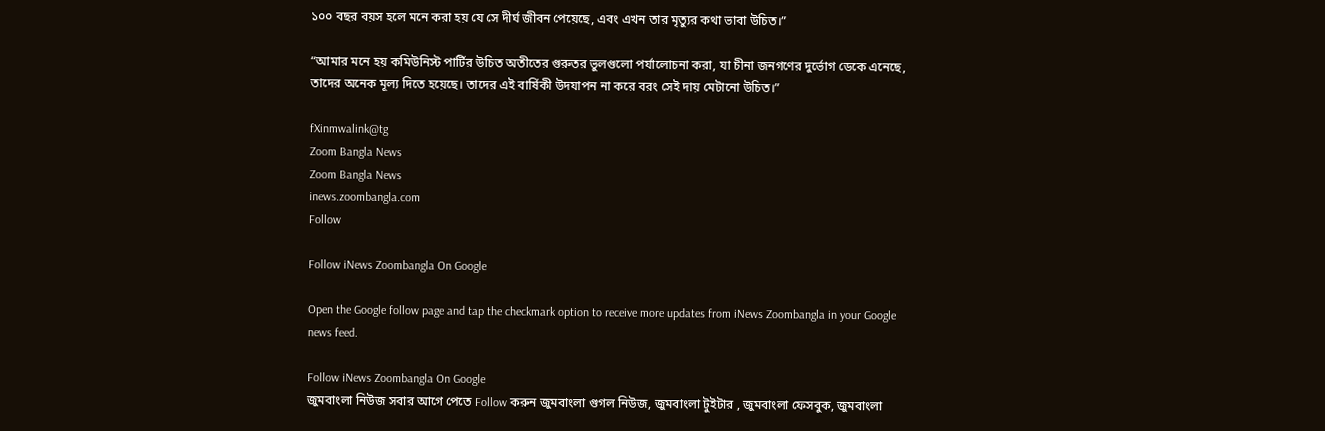১০০ বছর বয়স হলে মনে করা হয় যে সে দীর্ঘ জীবন পেয়েছে, এবং এখন তার মৃত্যুর কথা ভাবা উচিত।”

“আমার মনে হয় কমিউনিস্ট পার্টির উচিত অতীতের গুরুতর ভুলগুলো পর্যালোচনা করা, যা চীনা জনগণের দুর্ভোগ ডেকে এনেছে, তাদের অনেক মূল্য দিতে হয়েছে। তাদের এই বার্ষিকী উদযাপন না করে বরং সেই দায় মেটানো উচিত।”

fXinmwalink@tg
Zoom Bangla News
Zoom Bangla News
inews.zoombangla.com
Follow

Follow iNews Zoombangla On Google

Open the Google follow page and tap the checkmark option to receive more updates from iNews Zoombangla in your Google news feed.

Follow iNews Zoombangla On Google
জুমবাংলা নিউজ সবার আগে পেতে Follow করুন জুমবাংলা গুগল নিউজ, জুমবাংলা টুইটার , জুমবাংলা ফেসবুক, জুমবাংলা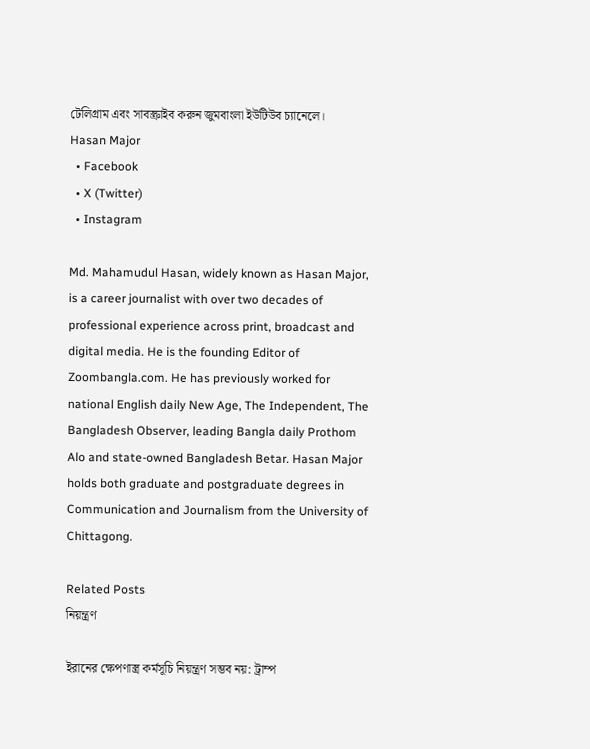টেলিগ্রাম এবং সাবস্ক্রাইব করুন জুমবাংলা ইউটিউব চ্যানেলে।
Hasan Major
  • Facebook
  • X (Twitter)
  • Instagram

Md. Mahamudul Hasan, widely known as Hasan Major, is a career journalist with over two decades of professional experience across print, broadcast and digital media. He is the founding Editor of Zoombangla.com. He has previously worked for national English daily New Age, The Independent, The Bangladesh Observer, leading Bangla daily Prothom Alo and state-owned Bangladesh Betar. Hasan Major holds both graduate and postgraduate degrees in Communication and Journalism from the University of Chittagong.

Related Posts
নিয়ন্ত্রণ

ইরানের ক্ষেপণাস্ত্র কর্মসূচি নিয়ন্ত্রণ সম্ভব নয়: ট্রাম্প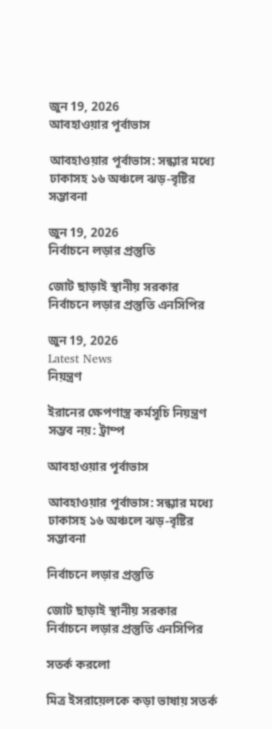জুন 19, 2026
আবহাওয়ার পূর্বাভাস

আবহাওয়ার পূর্বাভাস: সন্ধ্যার মধ্যে ঢাকাসহ ১৬ অঞ্চলে ঝড়-বৃষ্টির সম্ভাবনা

জুন 19, 2026
নির্বাচনে লড়ার প্রস্তুতি

জোট ছাড়াই স্থানীয় সরকার নির্বাচনে লড়ার প্রস্তুতি এনসিপির

জুন 19, 2026
Latest News
নিয়ন্ত্রণ

ইরানের ক্ষেপণাস্ত্র কর্মসূচি নিয়ন্ত্রণ সম্ভব নয়: ট্রাম্প

আবহাওয়ার পূর্বাভাস

আবহাওয়ার পূর্বাভাস: সন্ধ্যার মধ্যে ঢাকাসহ ১৬ অঞ্চলে ঝড়-বৃষ্টির সম্ভাবনা

নির্বাচনে লড়ার প্রস্তুতি

জোট ছাড়াই স্থানীয় সরকার নির্বাচনে লড়ার প্রস্তুতি এনসিপির

সতর্ক করলো

মিত্র ইসরায়েলকে কড়া ভাষায় সতর্ক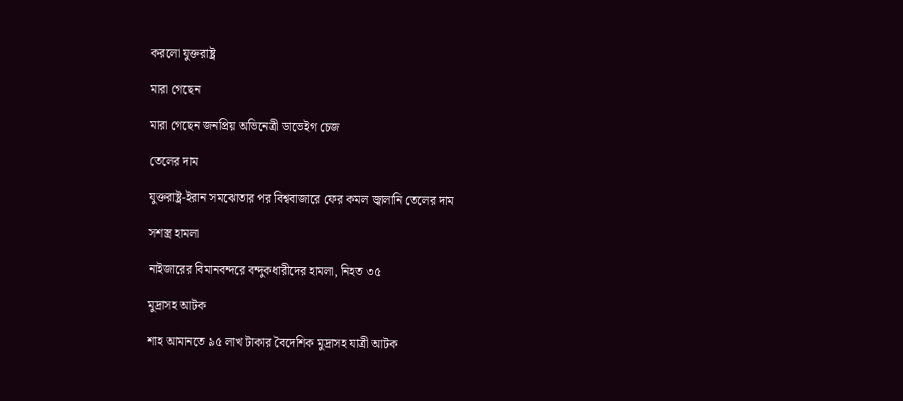করলো যুক্তরাষ্ট্র

মারা গেছেন

মারা গেছেন জনপ্রিয় অভিনেত্রী ডাভেইগ চেজ

তেলের দাম

যুক্তরাষ্ট্র-ইরান সমঝোতার পর বিশ্ববাজারে ফের কমল জ্বালানি তেলের দাম

সশস্ত্র হামলা

নাইজারের বিমানবন্দরে বন্দুকধারীদের হামলা, নিহত ৩৫

মুদ্রাসহ আটক

শাহ আমানতে ৯৫ লাখ টাকার বৈদেশিক মুদ্রাসহ যাত্রী আটক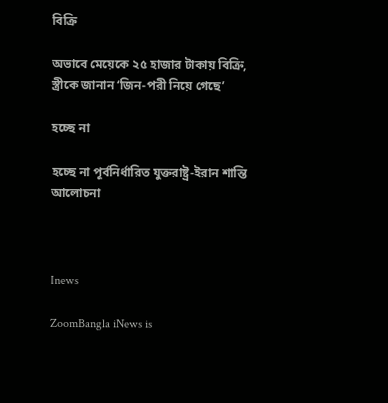বিক্রি

অভাবে মেয়েকে ২৫ হাজার টাকায় বিক্রি, স্ত্রীকে জানান ‘জিন-পরী নিয়ে গেছে’

হচ্ছে না

হচ্ছে না পূর্বনির্ধারিত যুক্তরাষ্ট্র-ইরান শান্তি আলোচনা



Inews

ZoomBangla iNews is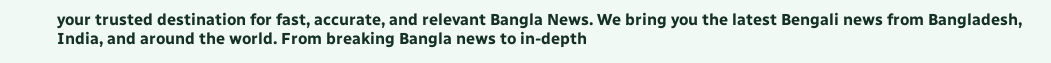your trusted destination for fast, accurate, and relevant Bangla News. We bring you the latest Bengali news from Bangladesh, India, and around the world. From breaking Bangla news to in-depth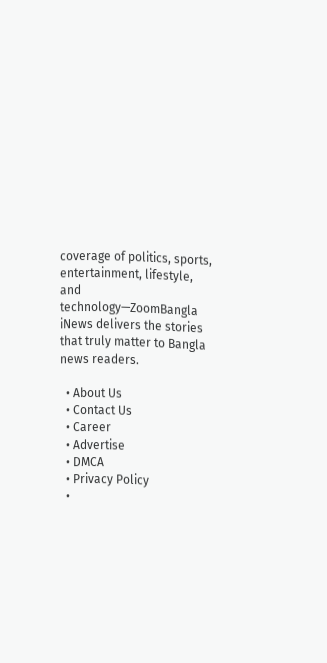coverage of politics, sports, entertainment, lifestyle, and technology—ZoomBangla iNews delivers the stories that truly matter to Bangla news readers.

  • About Us
  • Contact Us
  • Career
  • Advertise
  • DMCA
  • Privacy Policy
  •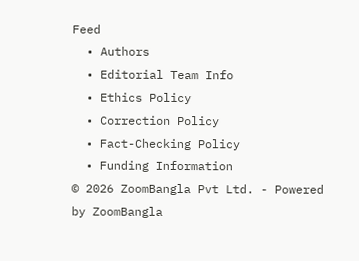Feed
  • Authors
  • Editorial Team Info
  • Ethics Policy
  • Correction Policy
  • Fact-Checking Policy
  • Funding Information
© 2026 ZoomBangla Pvt Ltd. - Powered by ZoomBangla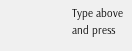Type above and press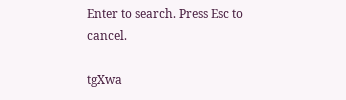Enter to search. Press Esc to cancel.

tgXwa